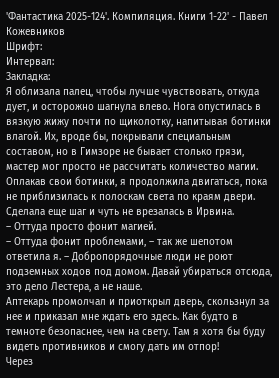'Фантастика 2025-124'. Компиляция. Книги 1-22' - Павел Кожевников
Шрифт:
Интервал:
Закладка:
Я облизала палец, чтобы лучше чувствовать, откуда дует, и осторожно шагнула влево. Нога опустилась в вязкую жижу почти по щиколотку, напитывая ботинки влагой. Их, вроде бы, покрывали специальным составом, но в Гимзоре не бывает столько грязи, мастер мог просто не рассчитать количество магии.
Оплакав свои ботинки, я продолжила двигаться, пока не приблизилась к полоскам света по краям двери. Сделала еще шаг и чуть не врезалась в Ирвина.
– Оттуда просто фонит магией.
– Оттуда фонит проблемами, – так же шепотом ответила я. – Добропорядочные люди не роют подземных ходов под домом. Давай убираться отсюда, это дело Лестера, а не наше.
Аптекарь промолчал и приоткрыл дверь, скользнул за нее и приказал мне ждать его здесь. Как будто в темноте безопаснее, чем на свету. Там я хотя бы буду видеть противников и смогу дать им отпор!
Через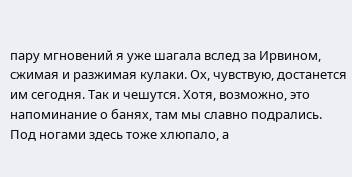пару мгновений я уже шагала вслед за Ирвином, сжимая и разжимая кулаки. Ох, чувствую, достанется им сегодня. Так и чешутся. Хотя, возможно, это напоминание о банях, там мы славно подрались.
Под ногами здесь тоже хлюпало, а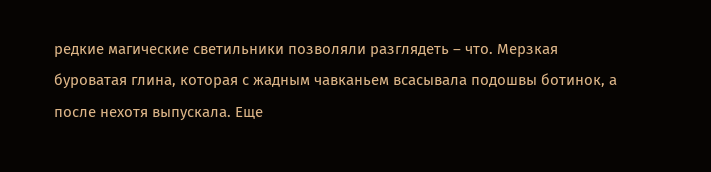редкие магические светильники позволяли разглядеть – что. Мерзкая буроватая глина, которая с жадным чавканьем всасывала подошвы ботинок, а после нехотя выпускала. Еще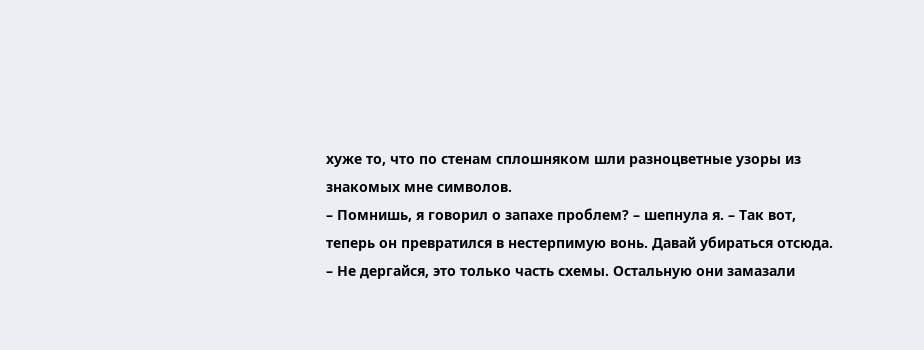хуже то, что по стенам сплошняком шли разноцветные узоры из знакомых мне символов.
– Помнишь, я говорил о запахе проблем? – шепнула я. – Так вот, теперь он превратился в нестерпимую вонь. Давай убираться отсюда.
– Не дергайся, это только часть схемы. Остальную они замазали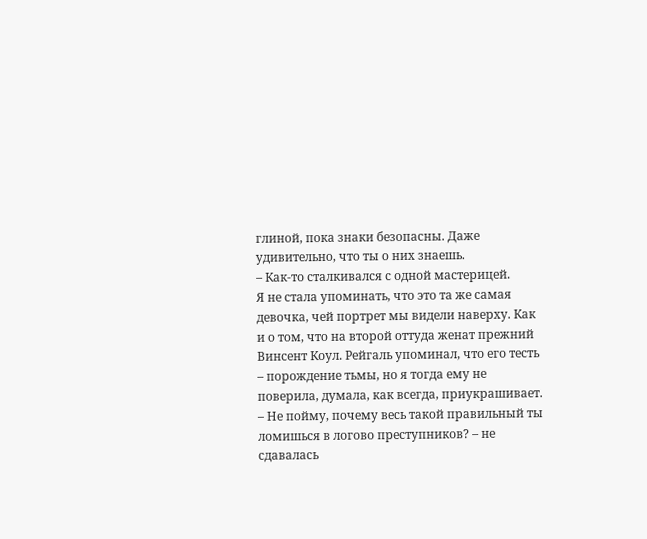глиной, пока знаки безопасны. Даже удивительно, что ты о них знаешь.
– Как-то сталкивался с одной мастерицей.
Я не стала упоминать, что это та же самая девочка, чей портрет мы видели наверху. Как и о том, что на второй оттуда женат прежний Винсент Коул. Рейгаль упоминал, что его тесть – порождение тьмы, но я тогда ему не поверила, думала, как всегда, приукрашивает.
– Не пойму, почему весь такой правильный ты ломишься в логово преступников? – не сдавалась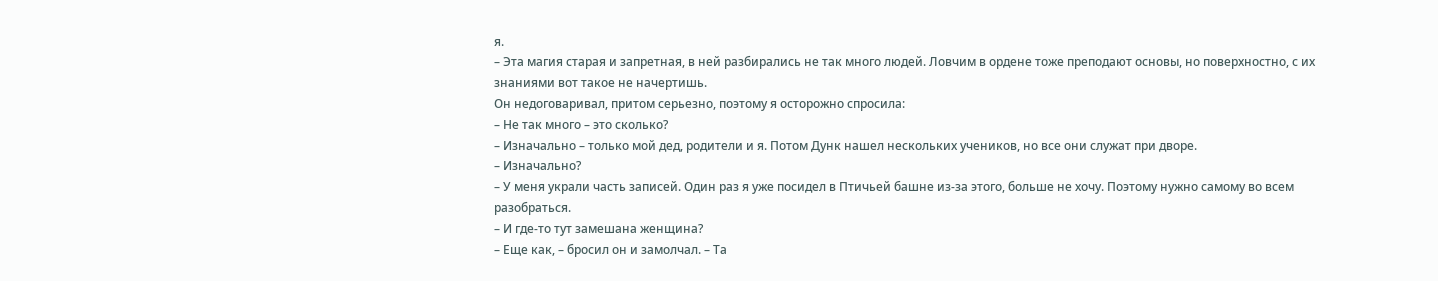я.
– Эта магия старая и запретная, в ней разбирались не так много людей. Ловчим в ордене тоже преподают основы, но поверхностно, с их знаниями вот такое не начертишь.
Он недоговаривал, притом серьезно, поэтому я осторожно спросила:
– Не так много – это сколько?
– Изначально – только мой дед, родители и я. Потом Дунк нашел нескольких учеников, но все они служат при дворе.
– Изначально?
– У меня украли часть записей. Один раз я уже посидел в Птичьей башне из-за этого, больше не хочу. Поэтому нужно самому во всем разобраться.
– И где-то тут замешана женщина?
– Еще как, – бросил он и замолчал. – Та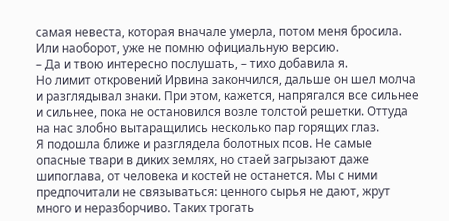самая невеста, которая вначале умерла, потом меня бросила. Или наоборот, уже не помню официальную версию.
– Да и твою интересно послушать, – тихо добавила я.
Но лимит откровений Ирвина закончился, дальше он шел молча и разглядывал знаки. При этом, кажется, напрягался все сильнее и сильнее, пока не остановился возле толстой решетки. Оттуда на нас злобно вытаращились несколько пар горящих глаз.
Я подошла ближе и разглядела болотных псов. Не самые опасные твари в диких землях, но стаей загрызают даже шипоглава, от человека и костей не останется. Мы с ними предпочитали не связываться: ценного сырья не дают, жрут много и неразборчиво. Таких трогать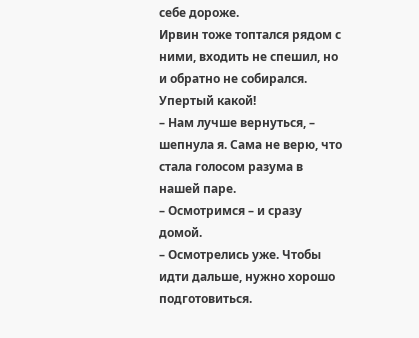себе дороже.
Ирвин тоже топтался рядом с ними, входить не спешил, но и обратно не собирался. Упертый какой!
– Нам лучше вернуться, – шепнула я. Сама не верю, что стала голосом разума в нашей паре.
– Осмотримся – и сразу домой.
– Осмотрелись уже. Чтобы идти дальше, нужно хорошо подготовиться.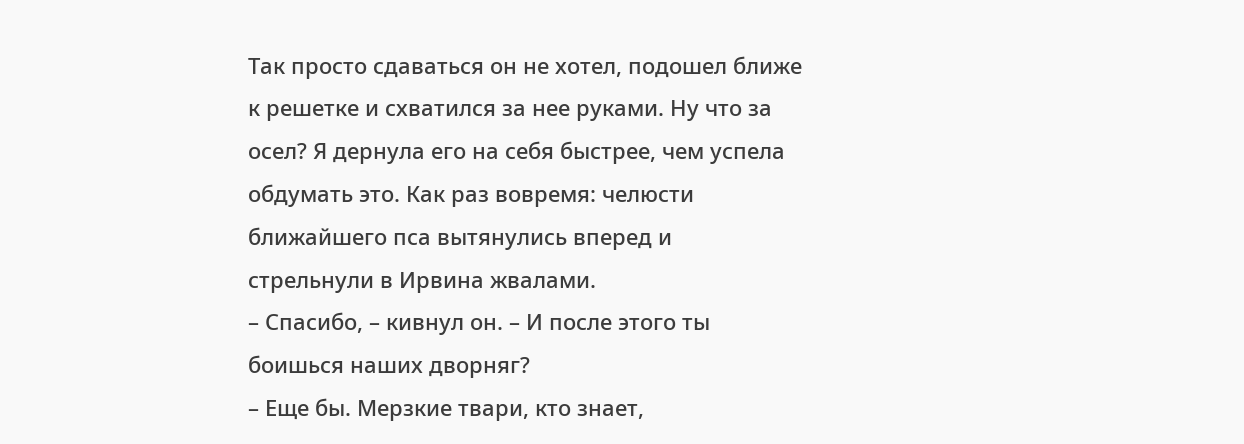Так просто сдаваться он не хотел, подошел ближе к решетке и схватился за нее руками. Ну что за осел? Я дернула его на себя быстрее, чем успела обдумать это. Как раз вовремя: челюсти ближайшего пса вытянулись вперед и стрельнули в Ирвина жвалами.
– Спасибо, – кивнул он. – И после этого ты боишься наших дворняг?
– Еще бы. Мерзкие твари, кто знает,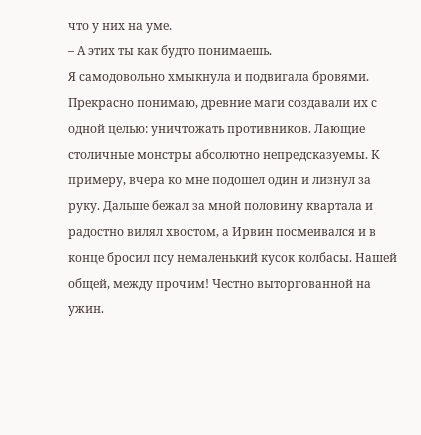что у них на уме.
– А этих ты как будто понимаешь.
Я самодовольно хмыкнула и подвигала бровями. Прекрасно понимаю, древние маги создавали их с одной целью: уничтожать противников. Лающие столичные монстры абсолютно непредсказуемы. К примеру, вчера ко мне подошел один и лизнул за руку. Дальше бежал за мной половину квартала и радостно вилял хвостом, а Ирвин посмеивался и в конце бросил псу немаленький кусок колбасы. Нашей общей, между прочим! Честно выторгованной на ужин.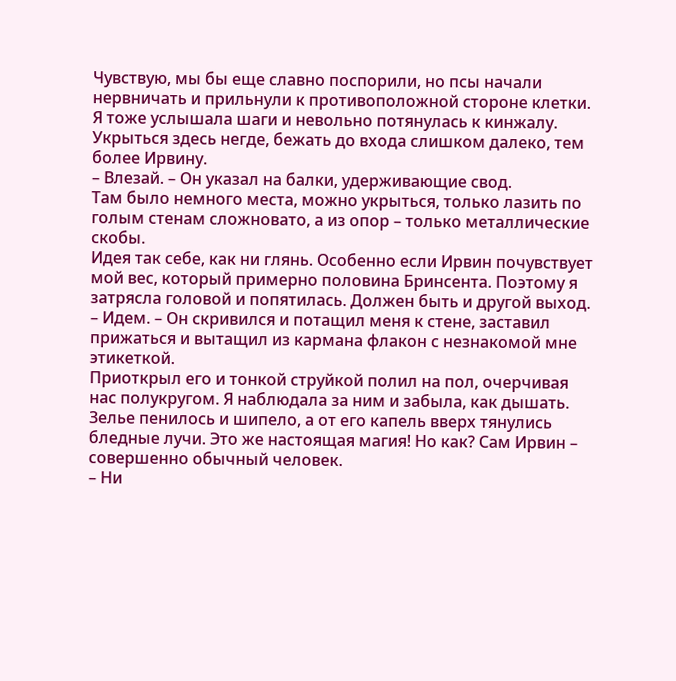Чувствую, мы бы еще славно поспорили, но псы начали нервничать и прильнули к противоположной стороне клетки. Я тоже услышала шаги и невольно потянулась к кинжалу. Укрыться здесь негде, бежать до входа слишком далеко, тем более Ирвину.
– Влезай. – Он указал на балки, удерживающие свод.
Там было немного места, можно укрыться, только лазить по голым стенам сложновато, а из опор – только металлические скобы.
Идея так себе, как ни глянь. Особенно если Ирвин почувствует мой вес, который примерно половина Бринсента. Поэтому я затрясла головой и попятилась. Должен быть и другой выход.
– Идем. – Он скривился и потащил меня к стене, заставил прижаться и вытащил из кармана флакон с незнакомой мне этикеткой.
Приоткрыл его и тонкой струйкой полил на пол, очерчивая нас полукругом. Я наблюдала за ним и забыла, как дышать. Зелье пенилось и шипело, а от его капель вверх тянулись бледные лучи. Это же настоящая магия! Но как? Сам Ирвин – совершенно обычный человек.
– Ни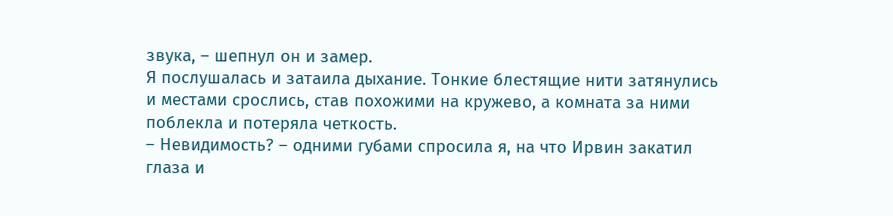звука, – шепнул он и замер.
Я послушалась и затаила дыхание. Тонкие блестящие нити затянулись и местами срослись, став похожими на кружево, а комната за ними поблекла и потеряла четкость.
– Невидимость? – одними губами спросила я, на что Ирвин закатил глаза и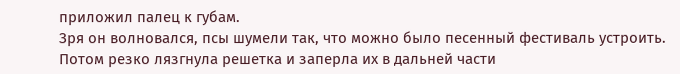приложил палец к губам.
Зря он волновался, псы шумели так, что можно было песенный фестиваль устроить. Потом резко лязгнула решетка и заперла их в дальней части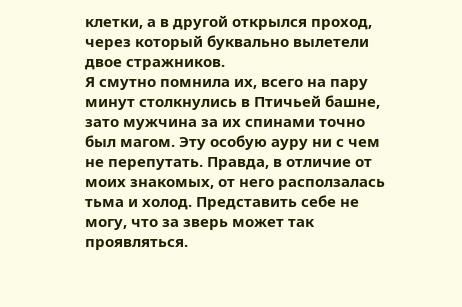клетки, а в другой открылся проход, через который буквально вылетели двое стражников.
Я смутно помнила их, всего на пару минут столкнулись в Птичьей башне, зато мужчина за их спинами точно был магом. Эту особую ауру ни с чем не перепутать. Правда, в отличие от моих знакомых, от него расползалась тьма и холод. Представить себе не могу, что за зверь может так проявляться.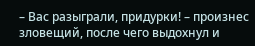– Вас разыграли, придурки! – произнес зловещий, после чего выдохнул и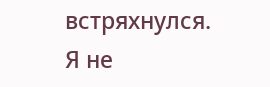встряхнулся.
Я не